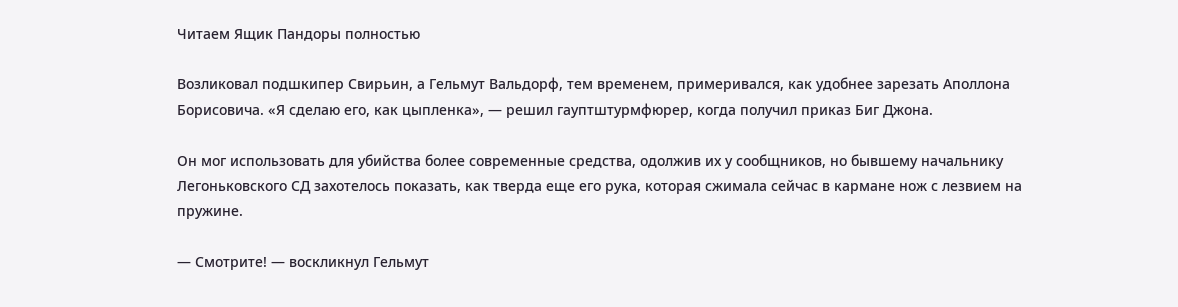Читаем Ящик Пандоры полностью

Возликовал подшкипер Свирьин, а Гельмут Вальдорф, тем временем, примеривался, как удобнее зарезать Аполлона Борисовича. «Я сделаю его, как цыпленка», — решил гауптштурмфюрер, когда получил приказ Биг Джона.

Он мог использовать для убийства более современные средства, одолжив их у сообщников, но бывшему начальнику Легоньковского СД захотелось показать, как тверда еще его рука, которая сжимала сейчас в кармане нож с лезвием на пружине.

— Смотрите! — воскликнул Гельмут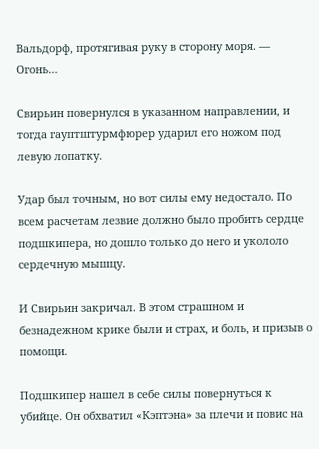Вальдорф, протягивая руку в сторону моря. — Огонь…

Свирьин повернулся в указанном направлении, и тогда гауптштурмфюрер ударил его ножом под левую лопатку.

Удар был точным, но вот силы ему недостало. По всем расчетам лезвие должно было пробить сердце подшкипера, но дошло только до него и укололо сердечную мышцу.

И Свирьин закричал. В этом страшном и безнадежном крике были и страх, и боль, и призыв о помощи.

Подшкипер нашел в себе силы повернуться к убийце. Он обхватил «Кэптэна» за плечи и повис на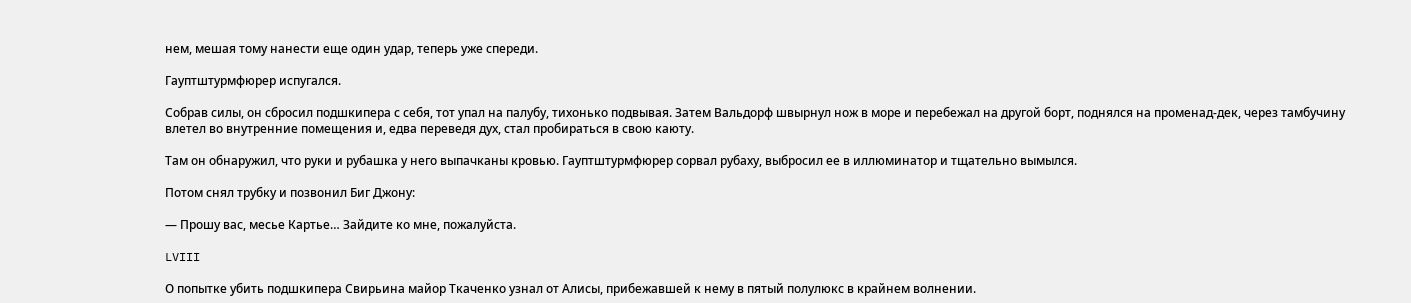нем, мешая тому нанести еще один удар, теперь уже спереди.

Гауптштурмфюрер испугался.

Собрав силы, он сбросил подшкипера с себя, тот упал на палубу, тихонько подвывая. Затем Вальдорф швырнул нож в море и перебежал на другой борт, поднялся на променад-дек, через тамбучину влетел во внутренние помещения и, едва переведя дух, стал пробираться в свою каюту.

Там он обнаружил, что руки и рубашка у него выпачканы кровью. Гауптштурмфюрер сорвал рубаху, выбросил ее в иллюминатор и тщательно вымылся.

Потом снял трубку и позвонил Биг Джону:

— Прошу вас, месье Картье… Зайдите ко мне, пожалуйста.

LVIII

О попытке убить подшкипера Свирьина майор Ткаченко узнал от Алисы, прибежавшей к нему в пятый полулюкс в крайнем волнении.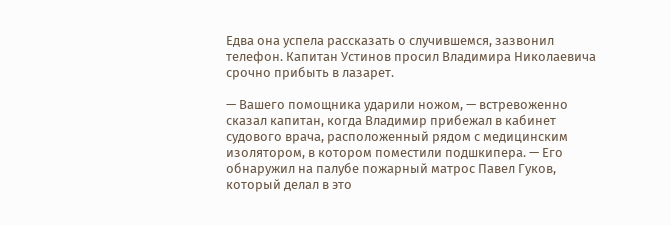Едва она успела рассказать о случившемся, зазвонил телефон. Капитан Устинов просил Владимира Николаевича срочно прибыть в лазарет.

— Вашего помощника ударили ножом, — встревоженно сказал капитан, когда Владимир прибежал в кабинет судового врача, расположенный рядом с медицинским изолятором, в котором поместили подшкипера. — Его обнаружил на палубе пожарный матрос Павел Гуков, который делал в это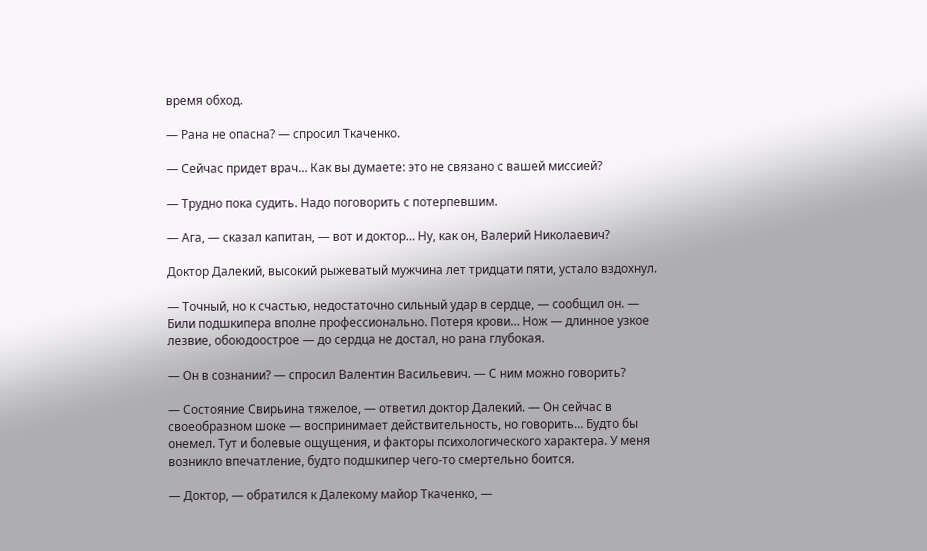время обход.

— Рана не опасна? — спросил Ткаченко.

— Сейчас придет врач… Как вы думаете: это не связано с вашей миссией?

— Трудно пока судить. Надо поговорить с потерпевшим.

— Ага, — сказал капитан, — вот и доктор… Ну, как он, Валерий Николаевич?

Доктор Далекий, высокий рыжеватый мужчина лет тридцати пяти, устало вздохнул.

— Точный, но к счастью, недостаточно сильный удар в сердце, — сообщил он. — Били подшкипера вполне профессионально. Потеря крови… Нож — длинное узкое лезвие, обоюдоострое — до сердца не достал, но рана глубокая.

— Он в сознании? — спросил Валентин Васильевич. — С ним можно говорить?

— Состояние Свирьина тяжелое, — ответил доктор Далекий. — Он сейчас в своеобразном шоке — воспринимает действительность, но говорить… Будто бы онемел. Тут и болевые ощущения, и факторы психологического характера. У меня возникло впечатление, будто подшкипер чего-то смертельно боится.

— Доктор, — обратился к Далекому майор Ткаченко, —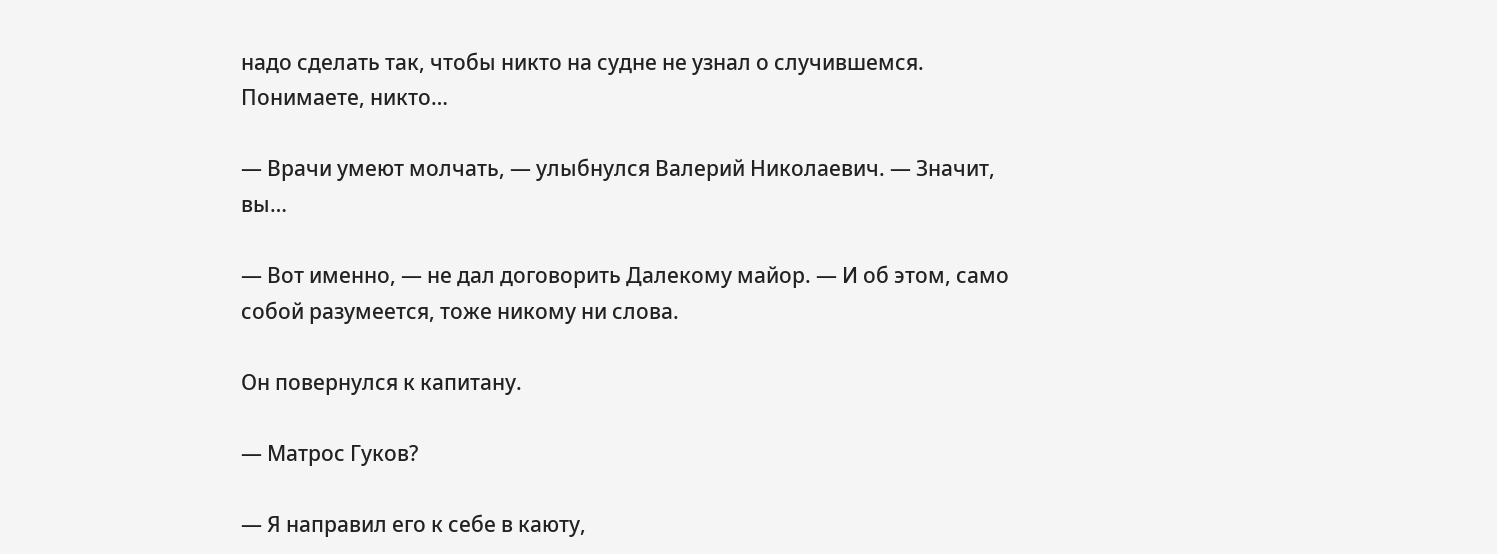надо сделать так, чтобы никто на судне не узнал о случившемся. Понимаете, никто…

— Врачи умеют молчать, — улыбнулся Валерий Николаевич. — Значит, вы…

— Вот именно, — не дал договорить Далекому майор. — И об этом, само собой разумеется, тоже никому ни слова.

Он повернулся к капитану.

— Матрос Гуков?

— Я направил его к себе в каюту,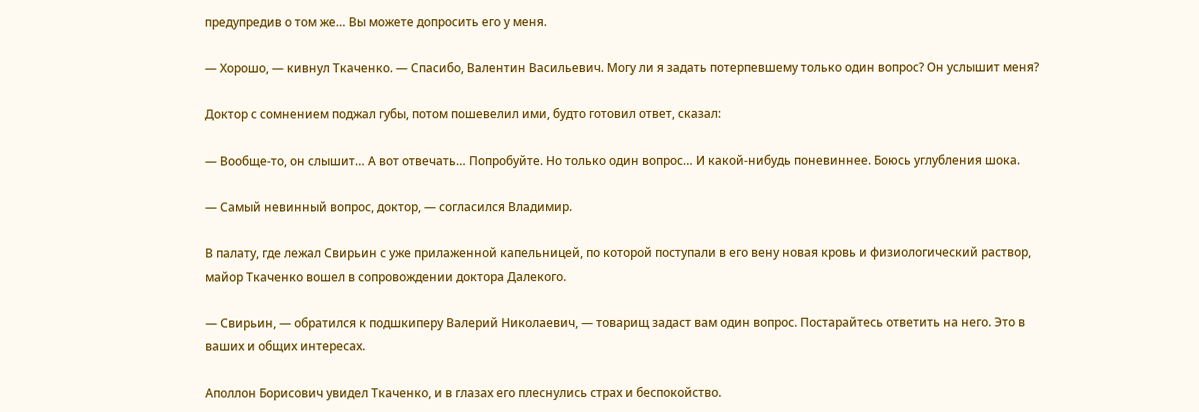предупредив о том же… Вы можете допросить его у меня.

— Хорошо, — кивнул Ткаченко. — Спасибо, Валентин Васильевич. Могу ли я задать потерпевшему только один вопрос? Он услышит меня?

Доктор с сомнением поджал губы, потом пошевелил ими, будто готовил ответ, сказал:

— Вообще-то, он слышит… А вот отвечать… Попробуйте. Но только один вопрос… И какой-нибудь поневиннее. Боюсь углубления шока.

— Самый невинный вопрос, доктор, — согласился Владимир.

В палату, где лежал Свирьин с уже прилаженной капельницей, по которой поступали в его вену новая кровь и физиологический раствор, майор Ткаченко вошел в сопровождении доктора Далекого.

— Свирьин, — обратился к подшкиперу Валерий Николаевич, — товарищ задаст вам один вопрос. Постарайтесь ответить на него. Это в ваших и общих интересах.

Аполлон Борисович увидел Ткаченко, и в глазах его плеснулись страх и беспокойство.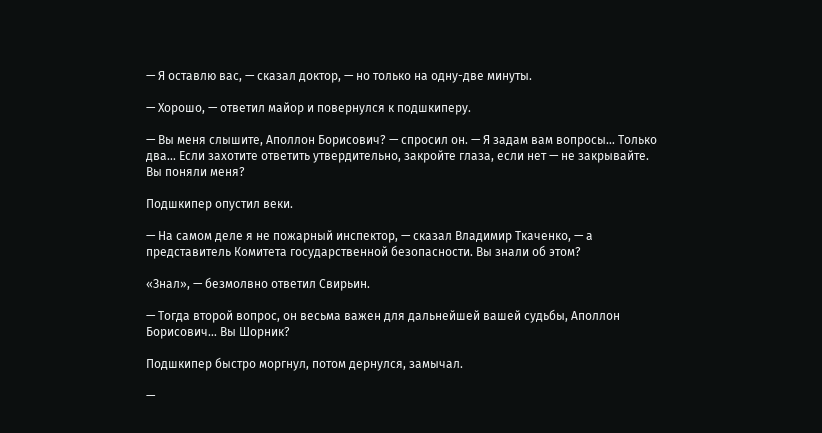— Я оставлю вас, — сказал доктор, — но только на одну-две минуты.

— Хорошо, — ответил майор и повернулся к подшкиперу.

— Вы меня слышите, Аполлон Борисович? — спросил он. — Я задам вам вопросы… Только два… Если захотите ответить утвердительно, закройте глаза, если нет — не закрывайте. Вы поняли меня?

Подшкипер опустил веки.

— На самом деле я не пожарный инспектор, — сказал Владимир Ткаченко, — а представитель Комитета государственной безопасности. Вы знали об этом?

«Знал», — безмолвно ответил Свирьин.

— Тогда второй вопрос, он весьма важен для дальнейшей вашей судьбы, Аполлон Борисович… Вы Шорник?

Подшкипер быстро моргнул, потом дернулся, замычал.

—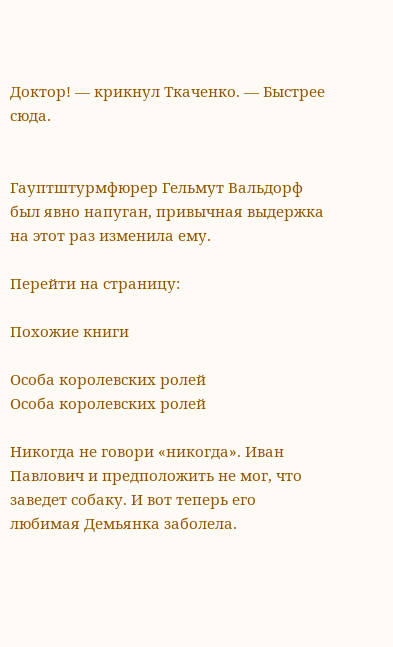Доктор! — крикнул Ткаченко. — Быстрее сюда.


Гауптштурмфюрер Гельмут Вальдорф был явно напуган, привычная выдержка на этот раз изменила ему.

Перейти на страницу:

Похожие книги

Особа королевских ролей
Особа королевских ролей

Никогда не говори «никогда». Иван Павлович и предположить не мог, что заведет собаку. И вот теперь его любимая Демьянка заболела.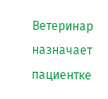Ветеринар назначает пациентке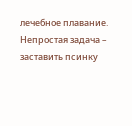лечебное плавание. Непростая задача – заставить псинку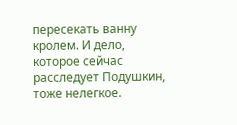пересекать ванну кролем. И дело, которое сейчас расследует Подушкин, тоже нелегкое.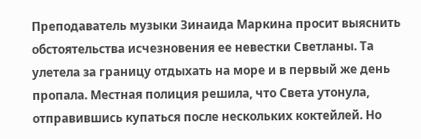Преподаватель музыки Зинаида Маркина просит выяснить обстоятельства исчезновения ее невестки Светланы. Та улетела за границу отдыхать на море и в первый же день пропала. Местная полиция решила, что Света утонула, отправившись купаться после нескольких коктейлей. Но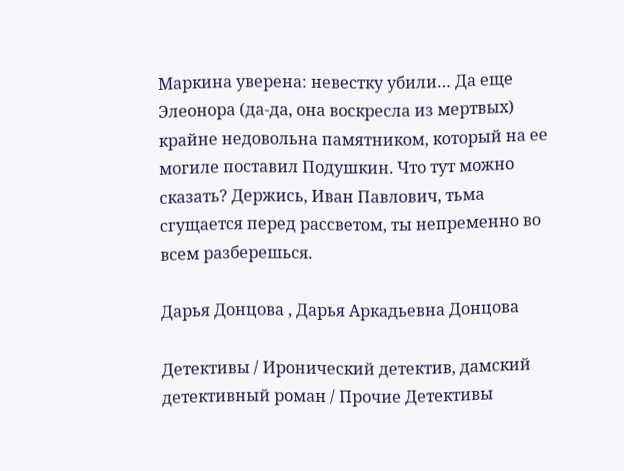Маркина уверена: невестку убили… Да еще Элеонора (да-да, она воскресла из мертвых) крайне недовольна памятником, который на ее могиле поставил Подушкин. Что тут можно сказать? Держись, Иван Павлович, тьма сгущается перед рассветом, ты непременно во всем разберешься.

Дарья Донцова , Дарья Аркадьевна Донцова

Детективы / Иронический детектив, дамский детективный роман / Прочие Детективы